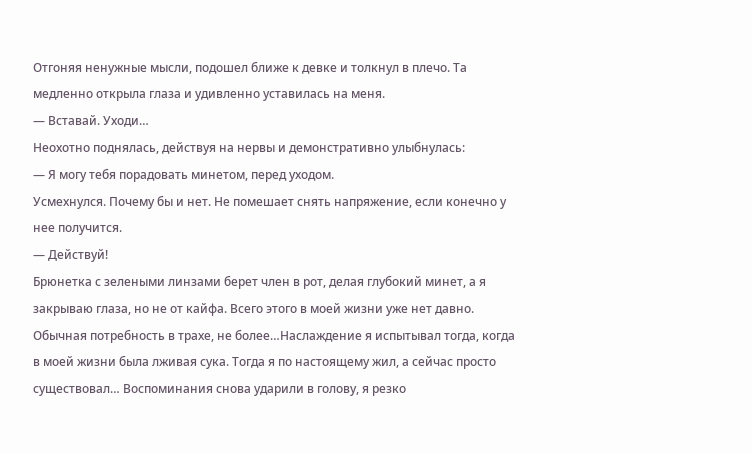Отгоняя ненужные мысли, подошел ближе к девке и толкнул в плечо. Та медленно открыла глаза и удивленно уставилась на меня.
— Вставай. Уходи…
Неохотно поднялась, действуя на нервы и демонстративно улыбнулась:
— Я могу тебя порадовать минетом, перед уходом.
Усмехнулся. Почему бы и нет. Не помешает снять напряжение, если конечно у нее получится.
— Действуй!
Брюнетка с зелеными линзами берет член в рот, делая глубокий минет, а я закрываю глаза, но не от кайфа. Всего этого в моей жизни уже нет давно. Обычная потребность в трахе, не более…Наслаждение я испытывал тогда, когда в моей жизни была лживая сука. Тогда я по настоящему жил, а сейчас просто существовал… Воспоминания снова ударили в голову, я резко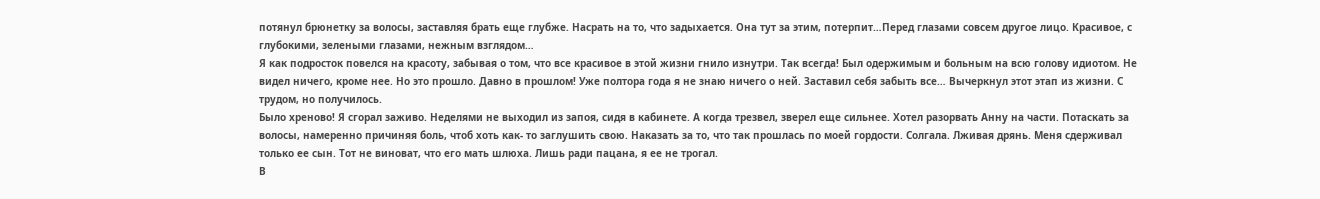потянул брюнетку за волосы, заставляя брать еще глубже. Насрать на то, что задыхается. Она тут за этим, потерпит…Перед глазами совсем другое лицо. Красивое, с глубокими, зелеными глазами, нежным взглядом…
Я как подросток повелся на красоту, забывая о том, что все красивое в этой жизни гнило изнутри. Так всегда! Был одержимым и больным на всю голову идиотом. Не видел ничего, кроме нее. Но это прошло. Давно в прошлом! Уже полтора года я не знаю ничего о ней. Заставил себя забыть все… Вычеркнул этот этап из жизни. С трудом, но получилось.
Было хреново! Я сгорал заживо. Неделями не выходил из запоя, сидя в кабинете. А когда трезвел, зверел еще сильнее. Хотел разорвать Анну на части. Потаскать за волосы, намеренно причиняя боль, чтоб хоть как- то заглушить свою. Наказать за то, что так прошлась по моей гордости. Солгала. Лживая дрянь. Меня сдерживал только ее сын. Тот не виноват, что его мать шлюха. Лишь ради пацана, я ее не трогал.
В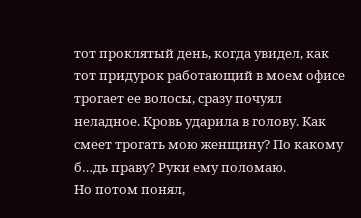тот проклятый день, когда увидел, как тот придурок работающий в моем офисе трогает ее волосы, сразу почуял неладное. Кровь ударила в голову. Как смеет трогать мою женщину? По какому б…дь праву? Руки ему поломаю.
Но потом понял,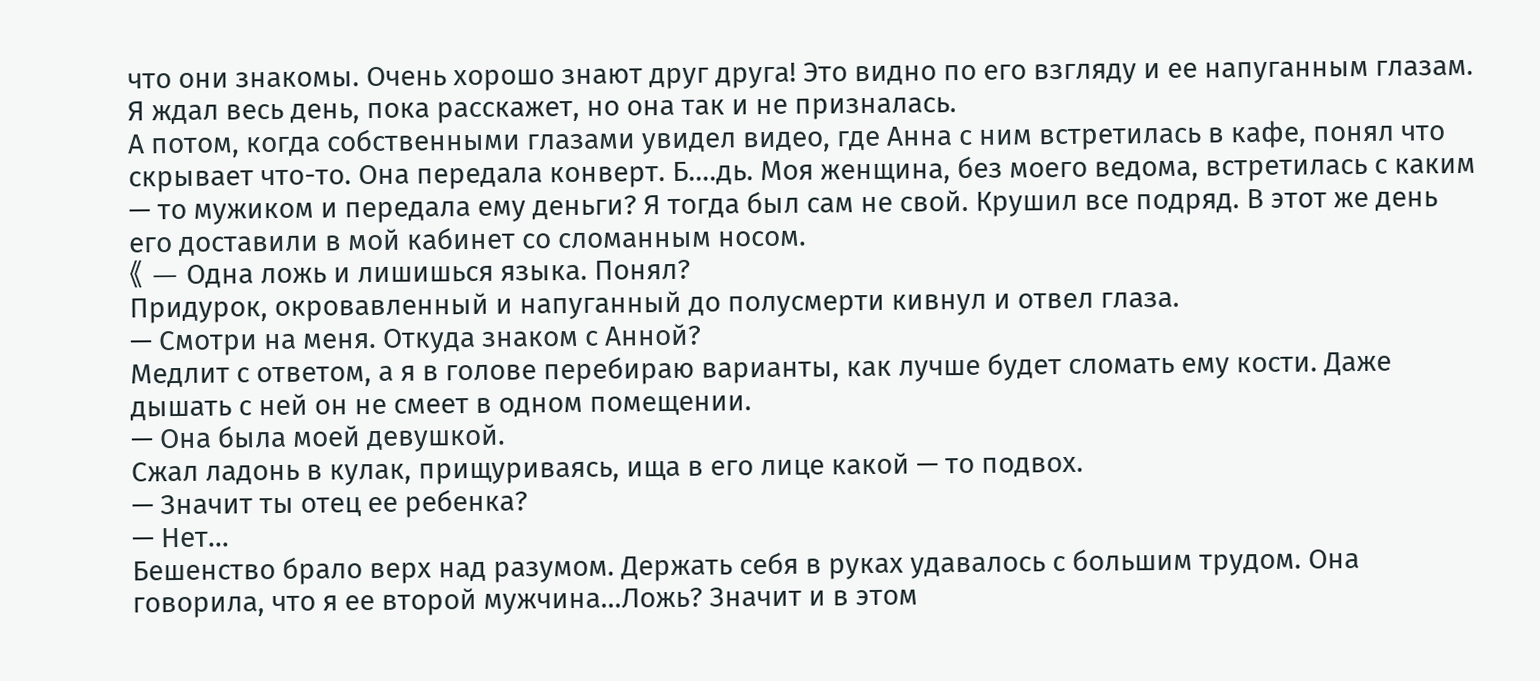что они знакомы. Очень хорошо знают друг друга! Это видно по его взгляду и ее напуганным глазам. Я ждал весь день, пока расскажет, но она так и не призналась.
А потом, когда собственными глазами увидел видео, где Анна с ним встретилась в кафе, понял что скрывает что-то. Она передала конверт. Б….дь. Моя женщина, без моего ведома, встретилась с каким — то мужиком и передала ему деньги? Я тогда был сам не свой. Крушил все подряд. В этот же день его доставили в мой кабинет со сломанным носом.
《 — Одна ложь и лишишься языка. Понял?
Придурок, окровавленный и напуганный до полусмерти кивнул и отвел глаза.
— Смотри на меня. Откуда знаком с Анной?
Медлит с ответом, а я в голове перебираю варианты, как лучше будет сломать ему кости. Даже дышать с ней он не смеет в одном помещении.
— Она была моей девушкой.
Сжал ладонь в кулак, прищуриваясь, ища в его лице какой — то подвох.
— Значит ты отец ее ребенка?
— Нет…
Бешенство брало верх над разумом. Держать себя в руках удавалось с большим трудом. Она говорила, что я ее второй мужчина…Ложь? Значит и в этом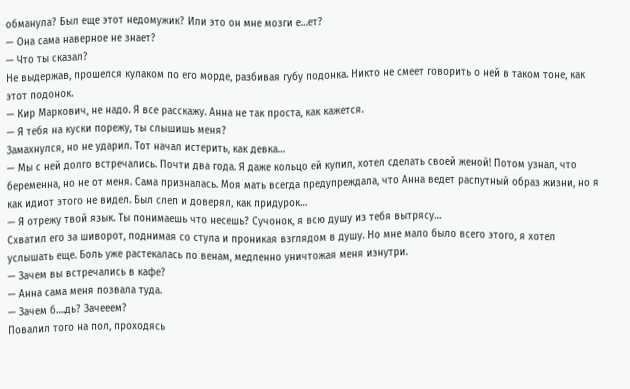обманула? Был еще этот недомужик? Или это он мне мозги е…ет?
— Она сама наверное не знает?
— Что ты сказал?
Не выдержав, прошелся кулаком по его морде, разбивая губу подонка. Никто не смеет говорить о ней в таком тоне, как этот подонок.
— Кир Маркович, не надо. Я все расскажу. Анна не так проста, как кажется.
— Я тебя на куски порежу, ты слышишь меня?
Замахнулся, но не ударил. Тот начал истерить, как девка…
— Мы с ней долго встречались. Почти два года. Я даже кольцо ей купил, хотел сделать своей женой! Потом узнал, что беременна, но не от меня. Сама призналась. Моя мать всегда предупреждала, что Анна ведет распутный образ жизни, но я как идиот этого не видел. Был слеп и доверял, как придурок…
— Я отрежу твой язык. Ты понимаешь что несешь? Сучонок, я всю душу из тебя вытрясу…
Схватил его за шиворот, поднимая со стула и проникая взглядом в душу. Но мне мало было всего этого, я хотел услышать еще. Боль уже растекалась по венам, медленно уничтожая меня изнутри.
— Зачем вы встречались в кафе?
— Анна сама меня позвала туда.
— Зачем б….дь? Зачееем?
Повалил того на пол, проходясь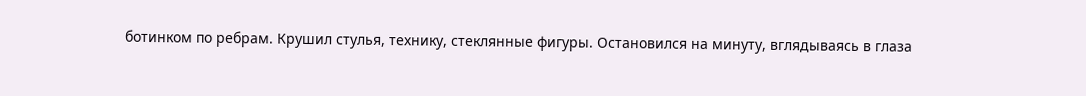ботинком по ребрам. Крушил стулья, технику, стеклянные фигуры. Остановился на минуту, вглядываясь в глаза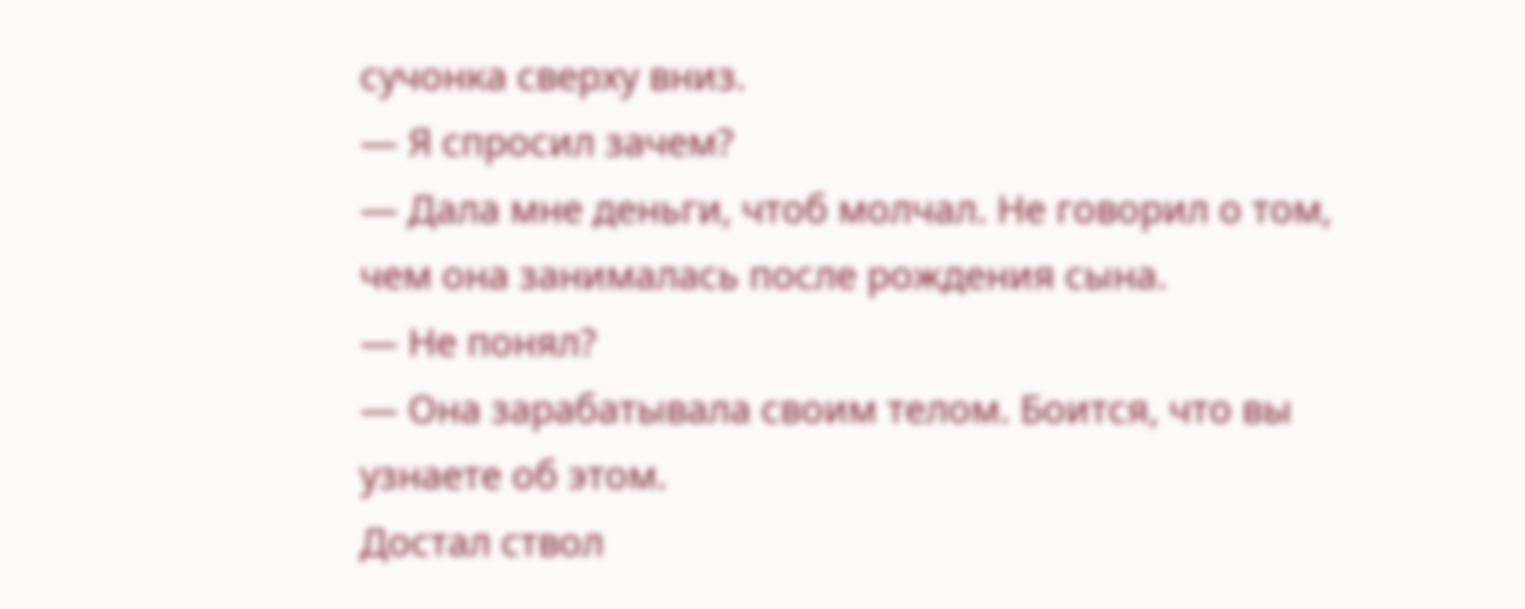сучонка сверху вниз.
— Я спросил зачем?
— Дала мне деньги, чтоб молчал. Не говорил о том, чем она занималась после рождения сына.
— Не понял?
— Она зарабатывала своим телом. Боится, что вы узнаете об этом.
Достал ствол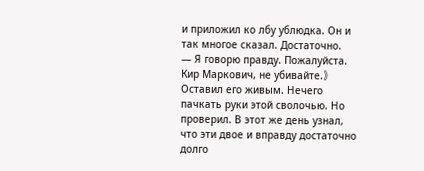и приложил ко лбу ублюдка. Он и так многое сказал. Достаточно.
— Я говорю правду. Пожалуйста. Кир Маркович, не убивайте.》
Оставил его живым. Нечего пачкать руки этой сволочью. Но проверил. В этот же день узнал, что эти двое и вправду достаточно долго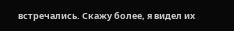встречались. Скажу более, я видел их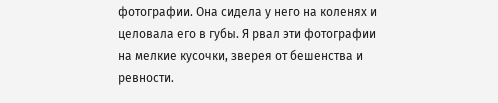фотографии. Она сидела у него на коленях и целовала его в губы. Я рвал эти фотографии на мелкие кусочки, зверея от бешенства и ревности.